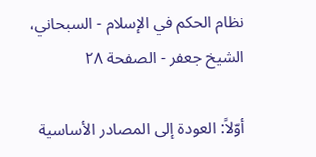نظام الحكم في الإسلام - السبحاني، الشيخ جعفر - الصفحة ٢٨

أوّلاً: العودة إلى المصادر الأساسية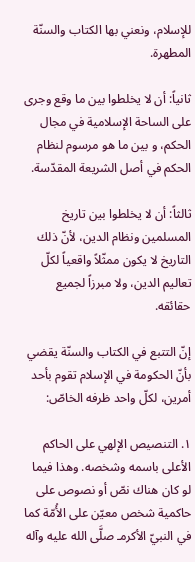للإسلام، ونعني بها الكتاب والسنّة المطهرة.

ثانياً: أن لا يخلطوا بين ما وقع وجرى على الساحة الإسلامية في مجال الحكم، و بين ما هو مرسوم لنظام الحكم في أصل الشريعة المقدّسة.

ثالثاً: أن لا يخلطوا بين تاريخ المسلمين ونظام الدين، لأنّ ذلك التاريخ لا يكون ممثّلاً واقعياً لكلّ تعاليم الدين، ولا مبرزاً لجميع حقائقه.

إنّ التتبع في الكتاب والسنّة يقضي بأنّ الحكومة في الإسلام تقوم بأحد أمرين، لكلّ واحد ظرفه الخاصّ:

١. التنصيص الإلهي على الحاكم الأعلى باسمه وشخصه. وهذا فيما لو كان هناك نصّ أو نصوص على حاكمية شخص معيّن على الأُمّة كما في النبيّ الأكرمـ صلَّى الله عليه وآله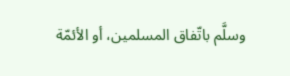وسلَّم باتّفاق المسلمين، أو الأئمّة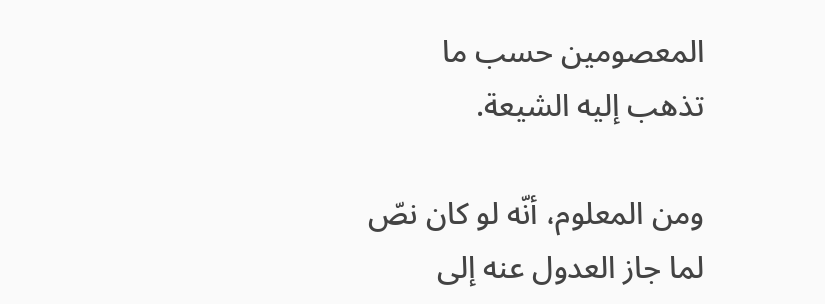المعصومين حسب ما تذهب إليه الشيعة.

ومن المعلوم، أنّه لو كان نصّ لما جاز العدول عنه إلى